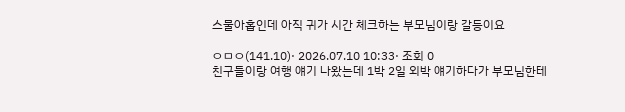스물아홉인데 아직 귀가 시간 체크하는 부모님이랑 갈등이요

ㅇㅁㅇ(141.10)· 2026.07.10 10:33· 조회 0
친구들이랑 여행 얘기 나왔는데 1박 2일 외박 얘기하다가 부모님한테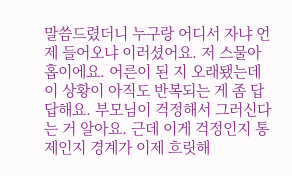말씀드렸더니 누구랑 어디서 자냐 언제 들어오냐 이러셨어요. 저 스물아홉이에요. 어른이 된 지 오래됐는데 이 상황이 아직도 반복되는 게 좀 답답해요. 부모님이 걱정해서 그러신다는 거 알아요. 근데 이게 걱정인지 통제인지 경계가 이제 흐릿해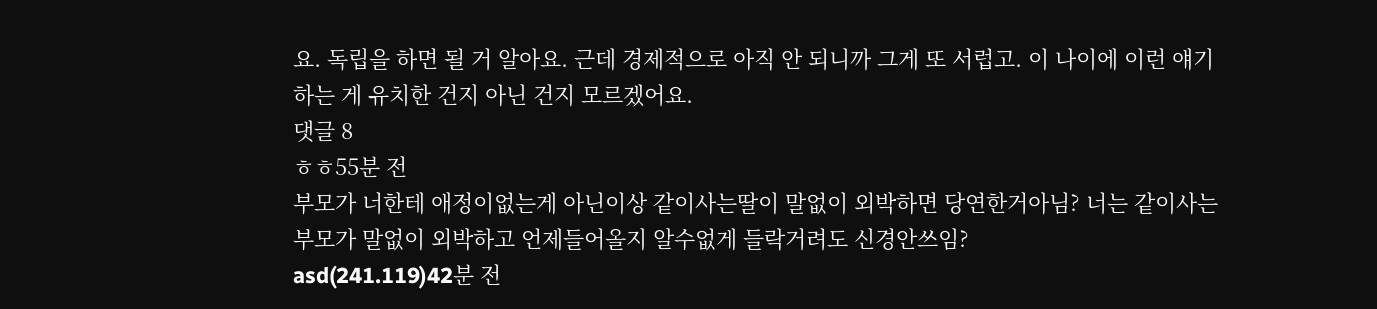요. 독립을 하면 될 거 알아요. 근데 경제적으로 아직 안 되니까 그게 또 서럽고. 이 나이에 이런 얘기 하는 게 유치한 건지 아닌 건지 모르겠어요.
댓글 8
ㅎㅎ55분 전
부모가 너한테 애정이없는게 아닌이상 같이사는딸이 말없이 외박하면 당연한거아님? 너는 같이사는부모가 말없이 외박하고 언제들어올지 알수없게 들락거려도 신경안쓰임?
asd(241.119)42분 전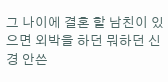그 나이에 결혼 할 남친이 있으면 외박을 하던 뭐하던 신경 안쓴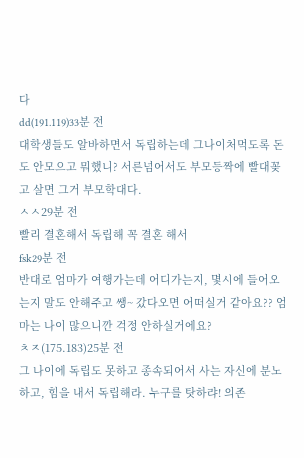다
dd(191.119)33분 전
대학생들도 알바하면서 독립하는데 그나이처먹도록 돈도 안모으고 뭐했니? 서른넘어서도 부모등짝에 빨대꽂고 살면 그거 부모학대다.
ㅅㅅ29분 전
빨리 결혼해서 독립해 꼭 결혼 해서
fsk29분 전
반대로 엄마가 여행가는데 어디가는지, 몇시에 들어오는지 말도 안해주고 쌩~ 갔다오면 어떠실거 같아요?? 엄마는 나이 많으니깐 걱정 안하실거에요?
ㅊㅈ(175.183)25분 전
그 나이에 독립도 못하고 종속되어서 사는 자신에 분노하고, 힘을 내서 독립해라. 누구를 탓하랴! 의존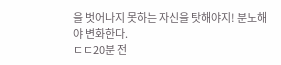을 벗어나지 못하는 자신을 탓해야지! 분노해야 변화한다.
ㄷㄷ20분 전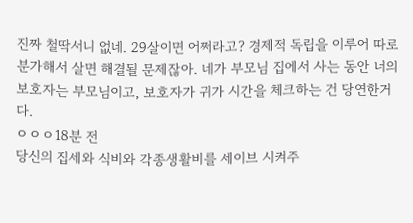진짜 철딱서니 없네. 29살이면 어쩌라고? 경제적 독립을 이루어 따로 분가해서 살면 해결될 문제잖아. 네가 부모님 집에서 사는 동안 너의 보호자는 부모님이고, 보호자가 귀가 시간을 체크하는 건 당연한거다.
ㅇㅇㅇ18분 전
당신의 집세와 식비와 각종생활비를 세이브 시켜주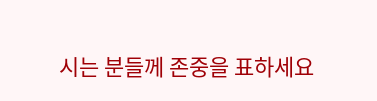시는 분들께 존중을 표하세요